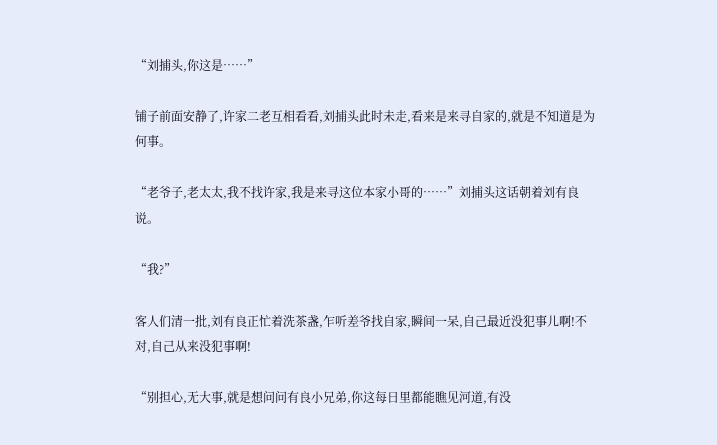“刘捕头,你这是……”

铺子前面安静了,许家二老互相看看,刘捕头此时未走,看来是来寻自家的,就是不知道是为何事。

“老爷子,老太太,我不找许家,我是来寻这位本家小哥的……”刘捕头这话朝着刘有良说。

“我?”

客人们清一批,刘有良正忙着洗茶盏,乍听差爷找自家,瞬间一呆,自己最近没犯事儿啊!不对,自己从来没犯事啊!

“别担心,无大事,就是想问问有良小兄弟,你这每日里都能瞧见河道,有没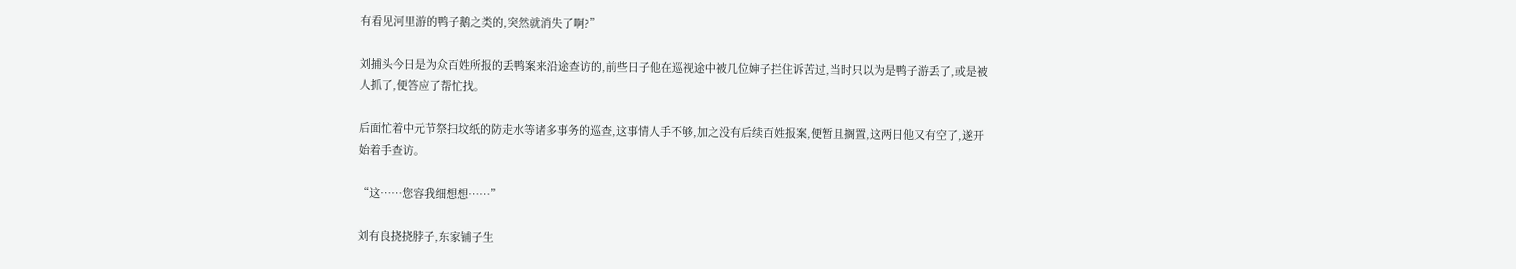有看见河里游的鸭子鹅之类的,突然就消失了啊?”

刘捕头今日是为众百姓所报的丢鸭案来沿途查访的,前些日子他在巡视途中被几位婶子拦住诉苦过,当时只以为是鸭子游丢了,或是被人抓了,便答应了帮忙找。

后面忙着中元节祭扫坟纸的防走水等诸多事务的巡查,这事情人手不够,加之没有后续百姓报案,便暂且搁置,这两日他又有空了,遂开始着手查访。

“这……您容我细想想……”

刘有良挠挠脖子,东家铺子生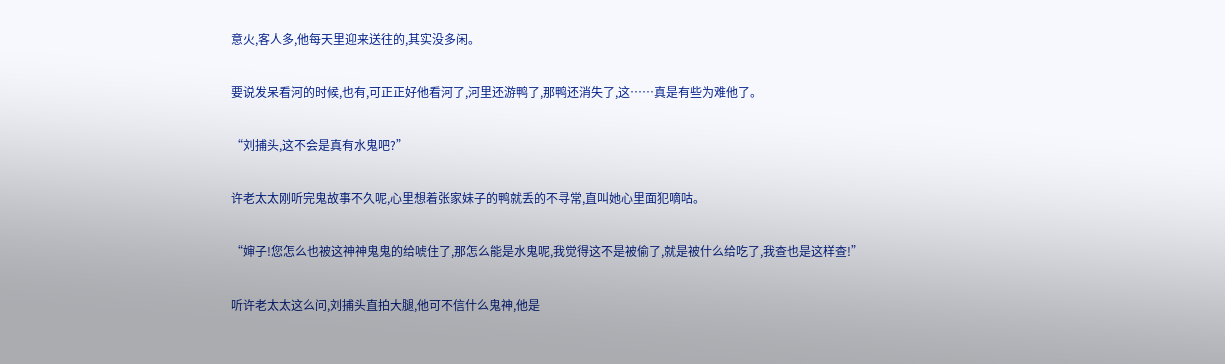意火,客人多,他每天里迎来送往的,其实没多闲。

要说发呆看河的时候,也有,可正正好他看河了,河里还游鸭了,那鸭还消失了,这……真是有些为难他了。

“刘捕头,这不会是真有水鬼吧?”

许老太太刚听完鬼故事不久呢,心里想着张家妹子的鸭就丢的不寻常,直叫她心里面犯嘀咕。

“婶子!您怎么也被这神神鬼鬼的给唬住了,那怎么能是水鬼呢,我觉得这不是被偷了,就是被什么给吃了,我查也是这样查!”

听许老太太这么问,刘捕头直拍大腿,他可不信什么鬼神,他是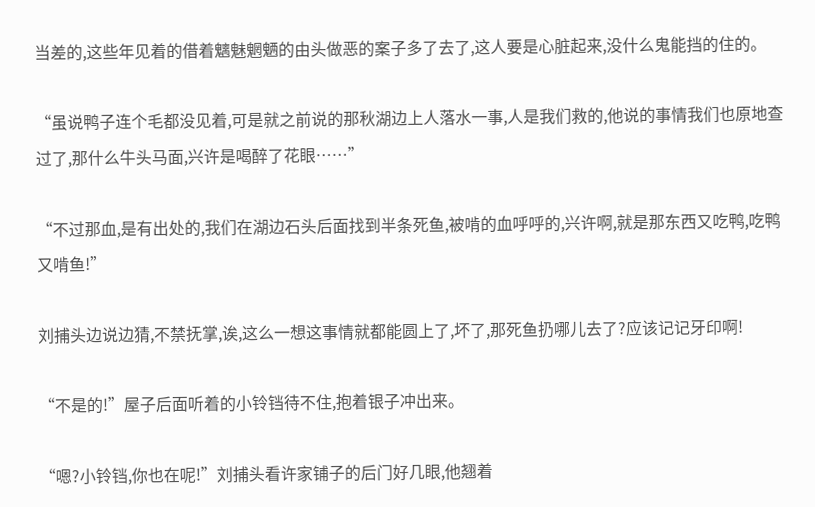当差的,这些年见着的借着魑魅魍魉的由头做恶的案子多了去了,这人要是心脏起来,没什么鬼能挡的住的。

“虽说鸭子连个毛都没见着,可是就之前说的那秋湖边上人落水一事,人是我们救的,他说的事情我们也原地查过了,那什么牛头马面,兴许是喝醉了花眼……”

“不过那血,是有出处的,我们在湖边石头后面找到半条死鱼,被啃的血呼呼的,兴许啊,就是那东西又吃鸭,吃鸭又啃鱼!”

刘捕头边说边猜,不禁抚掌,诶,这么一想这事情就都能圆上了,坏了,那死鱼扔哪儿去了?应该记记牙印啊!

“不是的!”屋子后面听着的小铃铛待不住,抱着银子冲出来。

“嗯?小铃铛,你也在呢!”刘捕头看许家铺子的后门好几眼,他翘着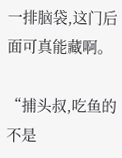一排脑袋,这门后面可真能藏啊。

“捕头叔,吃鱼的不是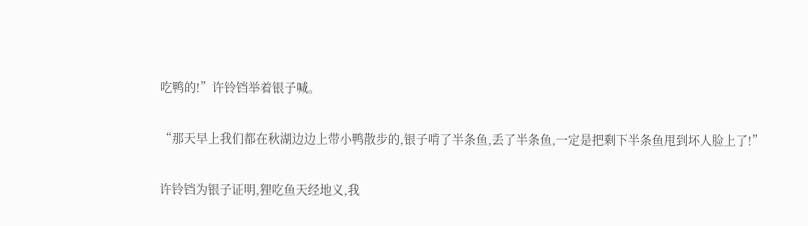吃鸭的!”许铃铛举着银子喊。

“那天早上我们都在秋湖边边上带小鸭散步的,银子啃了半条鱼,丢了半条鱼,一定是把剩下半条鱼甩到坏人脸上了!”

许铃铛为银子证明,狸吃鱼天经地义,我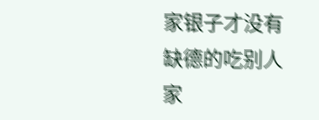家银子才没有缺德的吃别人家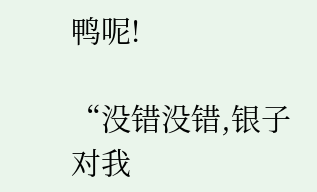鸭呢!

“没错没错,银子对我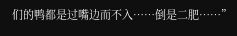们的鸭都是过嘴边而不入……倒是二肥……”